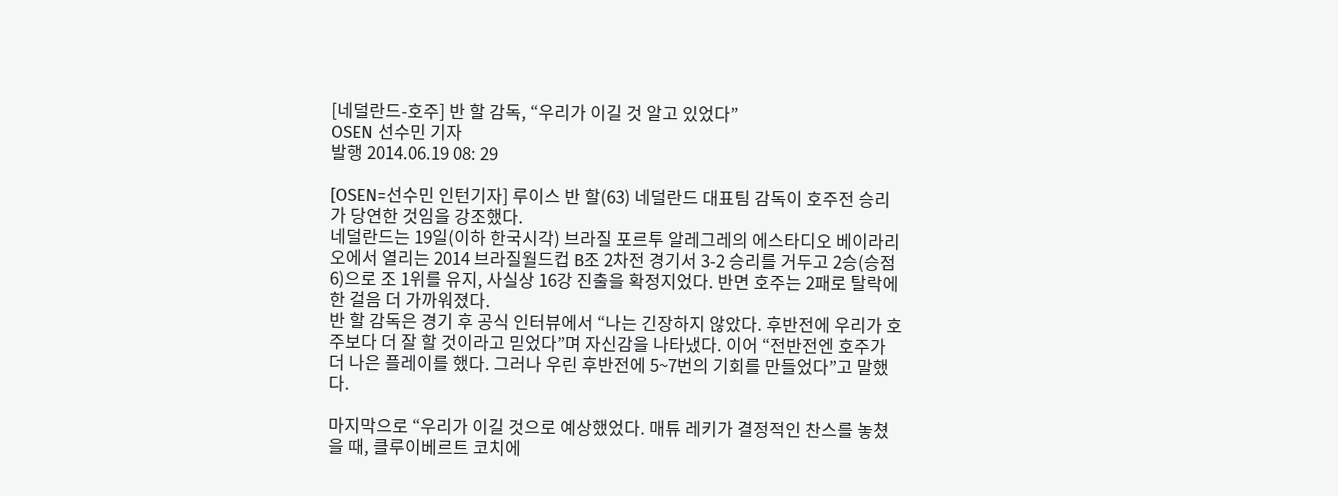[네덜란드-호주] 반 할 감독, “우리가 이길 것 알고 있었다”
OSEN 선수민 기자
발행 2014.06.19 08: 29

[OSEN=선수민 인턴기자] 루이스 반 할(63) 네덜란드 대표팀 감독이 호주전 승리가 당연한 것임을 강조했다.
네덜란드는 19일(이하 한국시각) 브라질 포르투 알레그레의 에스타디오 베이라리오에서 열리는 2014 브라질월드컵 B조 2차전 경기서 3-2 승리를 거두고 2승(승점 6)으로 조 1위를 유지, 사실상 16강 진출을 확정지었다. 반면 호주는 2패로 탈락에 한 걸음 더 가까워졌다.
반 할 감독은 경기 후 공식 인터뷰에서 “나는 긴장하지 않았다. 후반전에 우리가 호주보다 더 잘 할 것이라고 믿었다”며 자신감을 나타냈다. 이어 “전반전엔 호주가 더 나은 플레이를 했다. 그러나 우린 후반전에 5~7번의 기회를 만들었다”고 말했다.

마지막으로 “우리가 이길 것으로 예상했었다. 매튜 레키가 결정적인 찬스를 놓쳤을 때, 클루이베르트 코치에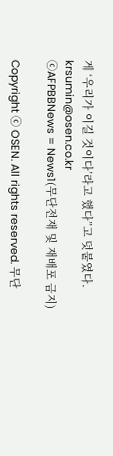게 ‘우리가 이길 것이다’라고 했다”고 덧붙였다.
krsumin@osen.co.kr
ⓒAFPBBNews = News1(무단전재 및 재배포 금지)

Copyright ⓒ OSEN. All rights reserved. 무단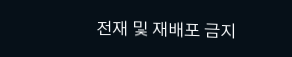전재 및 재배포 금지